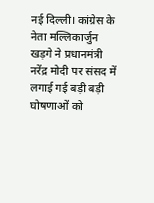नई दिल्ली। कांग्रेस के नेता मल्लिकार्जुन खड़गे ने प्रधानमंत्री नरेंद्र मोदी पर संसद में लगाई गई बड़ी बड़ी घोषणाओं को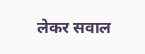लेकर सवाल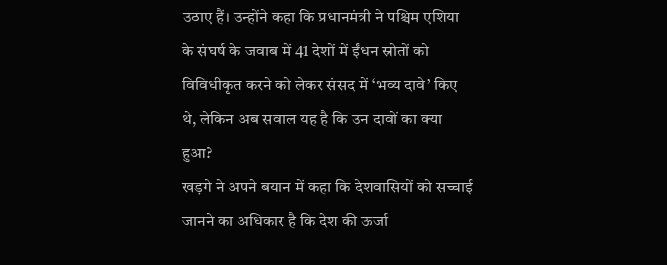उठाए हैं। उन्होंने कहा कि प्रधानमंत्री ने पश्चिम एशिया के संघर्ष के जवाब में 41 देशों में ईंधन स्रोतों को विविधीकृत करने को लेकर संसद में ‘भव्य दावे’ किए थे, लेकिन अब सवाल यह है कि उन दावों का क्या हुआ?
खड़गे ने अपने बयान में कहा कि देशवासियों को सच्चाई जानने का अधिकार है कि देश की ऊर्जा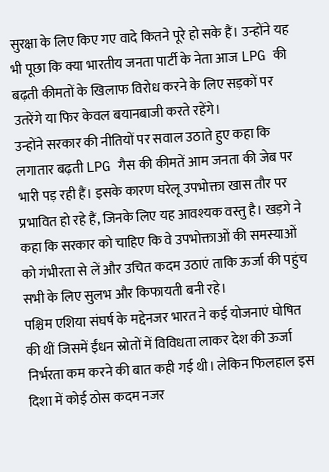सुरक्षा के लिए किए गए वादे कितने पूरे हो सके हैं। उन्होंने यह भी पूछा कि क्या भारतीय जनता पार्टी के नेता आज LPG की बढ़ती कीमतों के खिलाफ विरोध करने के लिए सड़कों पर उतरेंगे या फिर केवल बयानबाजी करते रहेंगे।
उन्होंने सरकार की नीतियों पर सवाल उठाते हुए कहा कि लगातार बढ़ती LPG गैस की कीमतें आम जनता की जेब पर भारी पड़ रही हैं। इसके कारण घरेलू उपभोक्ता खास तौर पर प्रभावित हो रहे हैं, जिनके लिए यह आवश्यक वस्तु है। खड़गे ने कहा कि सरकार को चाहिए कि वे उपभोक्ताओं की समस्याओं को गंभीरता से लें और उचित कदम उठाएं ताकि ऊर्जा की पहुंच सभी के लिए सुलभ और किफायती बनी रहे।
पश्चिम एशिया संघर्ष के मद्देनजर भारत ने कई योजनाएं घोषित की थीं जिसमें ईंधन स्रोतों में विविधता लाकर देश की ऊर्जा निर्भरता कम करने की बात कही गई थी। लेकिन फिलहाल इस दिशा में कोई ठोस कदम नजर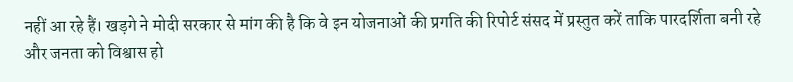नहीं आ रहे हैं। खड़गे ने मोदी सरकार से मांग की है कि वे इन योजनाओं की प्रगति की रिपोर्ट संसद में प्रस्तुत करें ताकि पारदर्शिता बनी रहे और जनता को विश्वास हो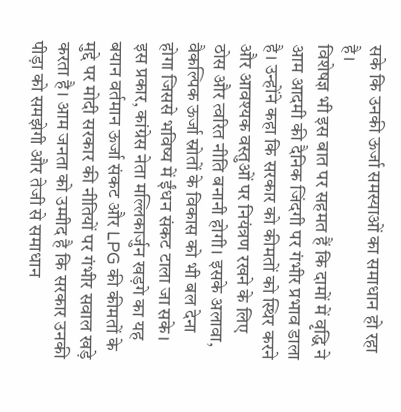सके कि उनकी ऊर्जा समस्याओं का समाधान हो रहा है।
विशेषज्ञ भी इस बात पर सहमत हैं कि दामों में वृद्धि ने आम आदमी की दैनिक जिंदगी पर गंभीर प्रभाव डाला है। उन्होंने कहा कि सरकार को कीमतों को स्थिर करने और आवश्यक वस्तुओं पर नियंत्रण रखने के लिए ठोस और त्वरित नीति बनानी होगी। इसके अलावा, वैकल्पिक ऊर्जा स्रोतों के विकास को भी बल देना होगा जिससे भविष्य में ईंधन संकट टाला जा सके।
इस प्रकार, कांग्रेस नेता मल्लिकार्जुन खड़गे का यह बयान वर्तमान ऊर्जा संकट और LPG की कीमतों के मुद्दे पर मोदी सरकार की नीतियों पर गंभीर सवाल खड़े करता है। आम जनता को उम्मीद है कि सरकार उनकी पीड़ा को समझेगी और तेजी से समाधान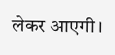लेकर आएगी।